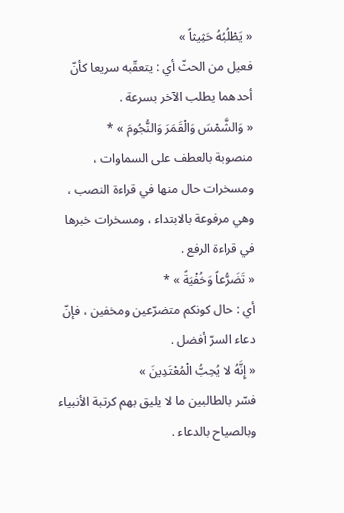« يَطْلُبُهُ حَثِيثاً »
فعيل من الحثّ أي : يتعقّبه سريعا كأنّ أحدهما يطلب الآخر بسرعة .
« وَالشَّمْسَ وَالْقَمَرَ وَالنُّجُومَ » *
منصوبة بالعطف على السماوات ، ومسخرات حال منها في قراءة النصب ، وهي مرفوعة بالابتداء ، ومسخرات خبرها في قراءة الرفع .
« تَضَرُّعاً وَخُفْيَةً » *
أي : حال كونكم متضرّعين ومخفين ، فإنّ دعاء السرّ أفضل .
« إِنَّهُ لا يُحِبُّ الْمُعْتَدِينَ »
فسّر بالطالبين ما لا يليق بهم كرتبة الأنبياء وبالصياح بالدعاء .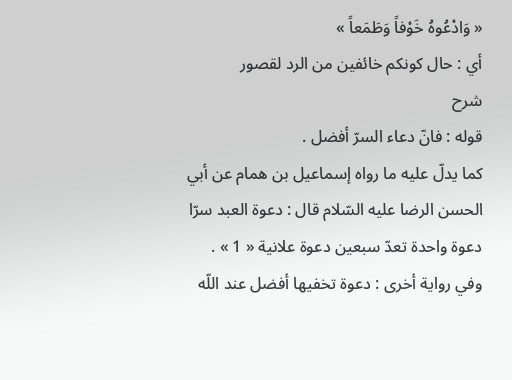« وَادْعُوهُ خَوْفاً وَطَمَعاً »
أي : حال كونكم خائفين من الرد لقصور
شرح
قوله : فانّ دعاء السرّ أفضل .
كما يدلّ عليه ما رواه إسماعيل بن همام عن أبي الحسن الرضا عليه السّلام قال : دعوة العبد سرّا دعوة واحدة تعدّ سبعين دعوة علانية « 1 » .
وفي رواية أخرى : دعوة تخفيها أفضل عند اللّه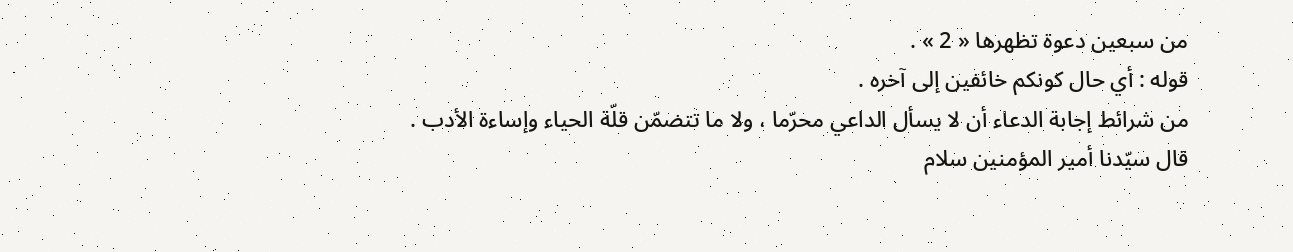من سبعين دعوة تظهرها « 2 » .
قوله : أي حال كونكم خائفين إلى آخره .
من شرائط إجابة الدعاء أن لا يسأل الداعي محرّما ، ولا ما تتضمّن قلّة الحياء وإساءة الأدب .
قال سيّدنا أمير المؤمنين سلام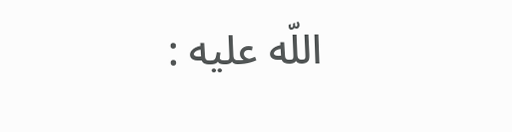اللّه عليه :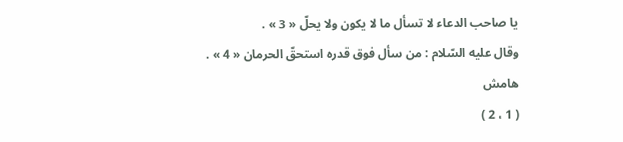يا صاحب الدعاء لا تسأل ما لا يكون ولا يحلّ « 3 » .
وقال عليه السّلام : من سأل فوق قدره استحقّ الحرمان « 4 » .
هامش
( 1 ، 2 )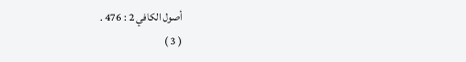أصول الكافي 2 : 476 .
( 3 )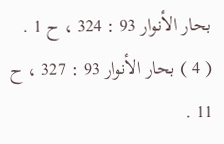بحار الأنوار 93 : 324 ، ح 1 .
( 4 ) بحار الأنوار 93 : 327 ، ح 11 .